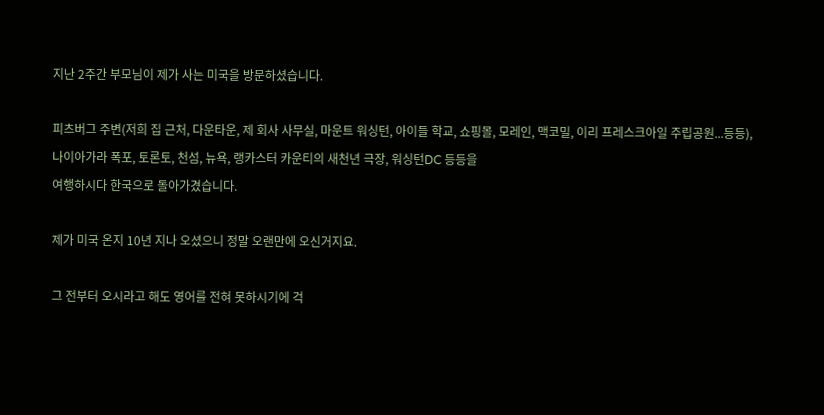지난 2주간 부모님이 제가 사는 미국을 방문하셨습니다.

피츠버그 주변(저희 집 근처, 다운타운, 제 회사 사무실, 마운트 워싱턴, 아이들 학교, 쇼핑몰, 모레인, 맥코밀, 이리 프레스크아일 주립공원...등등),
나이아가라 폭포, 토론토, 천섬, 뉴욕, 랭카스터 카운티의 새천년 극장, 워싱턴DC 등등을
여행하시다 한국으로 돌아가겼습니다.

제가 미국 온지 10년 지나 오셨으니 정말 오랜만에 오신거지요.

그 전부터 오시라고 해도 영어를 전혀 못하시기에 걱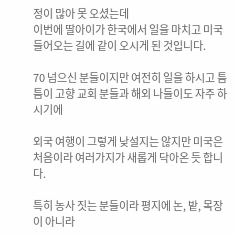정이 많아 못 오셨는데
이번에 딸아이가 한국에서 일을 마치고 미국 들어오는 길에 같이 오시게 된 것입니다.

70 넘으신 분들이지만 여전히 일을 하시고 틈틈이 고향 교회 분들과 해외 나들이도 자주 하시기에

외국 여행이 그렇게 낮설지는 않지만 미국은 처음이라 여러가지가 새롭게 닥아온 듯 합니다.

특히 농사 짓는 분들이라 평지에 논, 밭, 목장이 아니라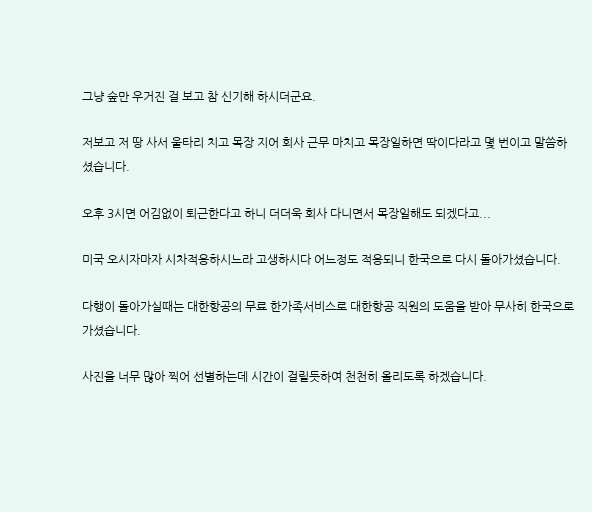그냥 숲만 우거진 걸 보고 참 신기해 하시더군요.

저보고 저 땅 사서 울타리 치고 목장 지어 회사 근무 마치고 목장일하면 딱이다라고 몇 번이고 말씀하셨습니다.

오후 3시면 어김없이 퇴근한다고 하니 더더욱 회사 다니면서 목장일해도 되겠다고...

미국 오시자마자 시차적응하시느라 고생하시다 어느정도 적응되니 한국으로 다시 돌아가셨습니다.

다행이 돌아가실때는 대한항공의 무료 한가족서비스로 대한항공 직원의 도움을 받아 무사히 한국으로 가셨습니다.

사진을 너무 많아 찍어 선별하는데 시간이 걸릴듯하여 천천히 올리도록 하겠습니다.